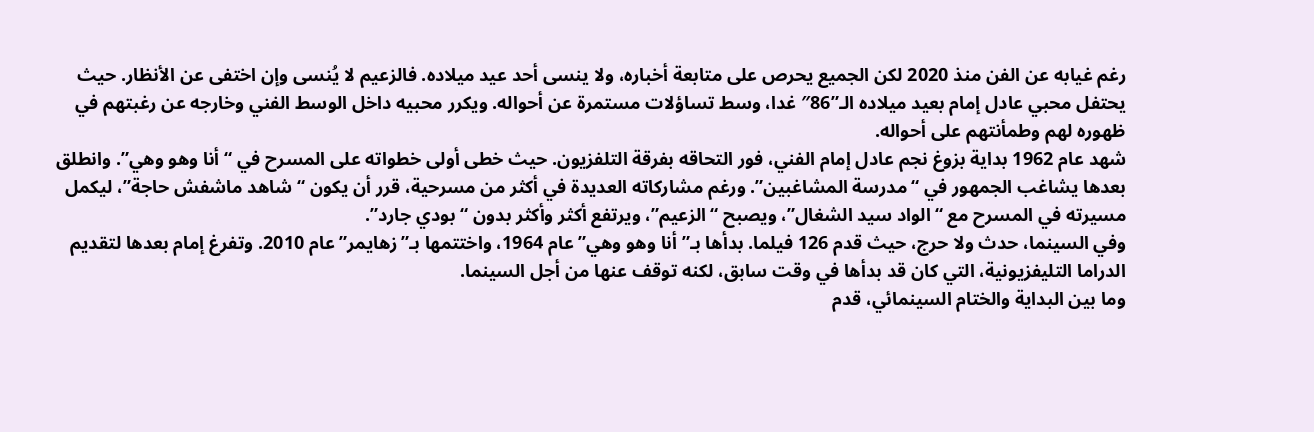رغم غيابه عن الفن منذ 2020 لكن الجميع يحرص على متابعة أخباره، ولا ينسى أحد عيد ميلاده. فالزعيم لا يُنسى وإن اختفى عن الأنظار. حيث يحتفل محبي عادل إمام بعيد ميلاده الـ”86″ غدا، وسط تساؤلات مستمرة عن أحواله. ويكرر محبيه داخل الوسط الفني وخارجه عن رغبتهم في ظهوره لهم وطمأنتهم على أحواله.
شهد عام 1962 بداية بزوغ نجم عادل إمام الفني، فور التحاقه بفرقة التلفزيون. حيث خطى أولى خطواته على المسرح في “أنا وهو وهي”. وانطلق بعدها يشاغب الجمهور في “مدرسة المشاغبين”. ورغم مشاركاته العديدة في أكثر من مسرحية، قرر أن يكون “شاهد ماشفش حاجة”، ليكمل مسيرته في المسرح مع “الواد سيد الشغال”، ويصبح “الزعيم”، ويرتفع أكثر وأكثر بدون “بودي جارد”.
وفي السينما، حدث ولا حرج، حيث قدم 126 فيلما. بدأها بـ”أنا وهو وهي” عام 1964، واختتمها بـ”زهايمر” عام 2010. وتفرغ إمام بعدها لتقديم الدراما التليفزيونية، التي كان قد بدأها في وقت سابق، لكنه توقف عنها من أجل السينما.
وما بين البداية والختام السينمائي، قدم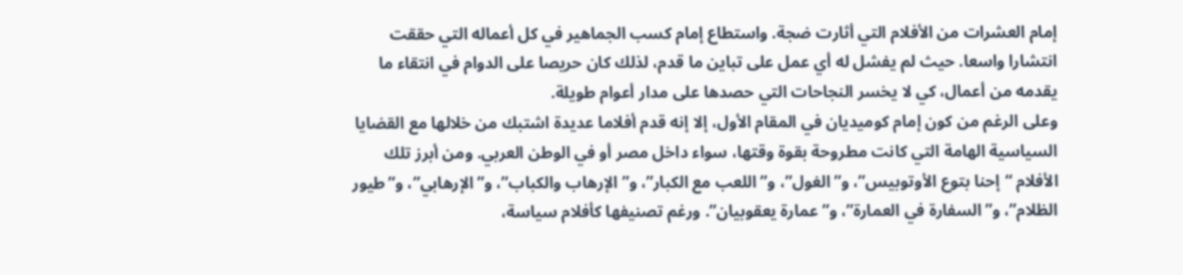إمام العشرات من الأفلام التي أثارت ضجة. واستطاع إمام كسب الجماهير في كل أعماله التي حققت انتشارا واسعا. حيث لم يفشل له أي عمل على تباين ما قدم، لذلك كان حريصا على الدوام في انتقاء ما يقدمه من أعمال، كي لا يخسر النجاحات التي حصدها على مدار أعوام طويلة.
وعلى الرغم من كون إمام كوميديان في المقام الأول، إلا إنه قدم أفلاما عديدة اشتبك من خلالها مع القضايا السياسية الهامة التي كانت مطروحة بقوة وقتها، سواء داخل مصر أو في الوطن العربي. ومن أبرز تلك الأفلام “إحنا بتوع الأوتوبيس”، و”الغول”، و”اللعب مع الكبار”، و”الإرهاب والكباب”، و”الإرهابي”، و”طيور الظلام”، و”السفارة في العمارة”، و”عمارة يعقوبيان”. ورغم تصنيفها كأفلام سياسة،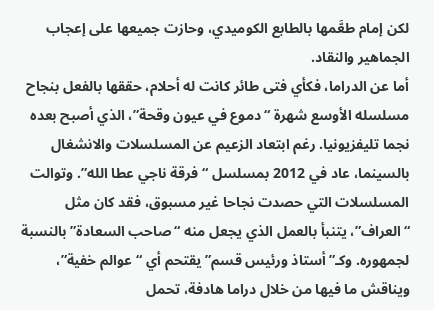لكن إمام طعَّمها بالطابع الكوميدي، وحازت جميعها على إعجاب الجماهير والنقاد.
أما عن الدراما، فكأي فتى طائر كانت له أحلام، حققها بالفعل بنجاح مسلسله الأوسع شهرة “دموع في عيون وقحة”، الذي أصبح بعده نجما تليفزيونيا. رغم ابتعاد الزعيم عن المسلسلات والانشغال بالسينما، عاد في 2012 بمسلسل “فرقة ناجي عطا الله”. وتوالت المسلسلات التي حصدت نجاحا غير مسبوق، فقد كان مثل “العراف”، يتنبأ بالعمل الذي يجعل منه “صاحب السعادة” بالنسبة لجمهوره. وكـ”أستاذ ورئيس قسم” يقتحم أي “عوالم خفية”، ويناقش ما فيها من خلال دراما هادفة، تحمل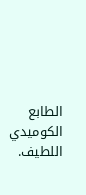الطابع الكوميدي اللطيف.